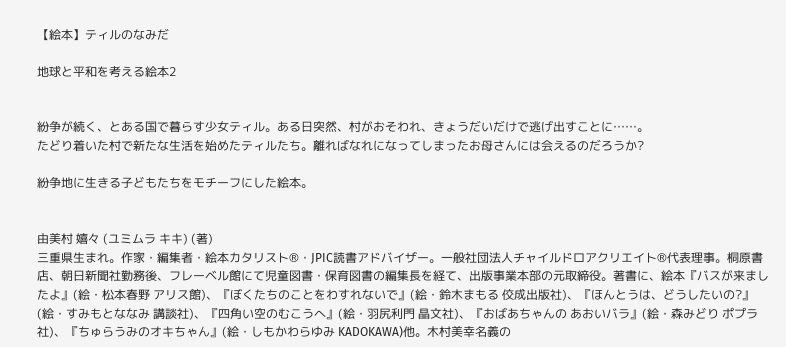【絵本】ティルのなみだ

地球と平和を考える絵本2


紛争が続く、とある国で暮らす少女ティル。ある日突然、村がおそわれ、きょうだいだけで逃げ出すことに……。
たどり着いた村で新たな生活を始めたティルたち。離ればなれになってしまったお母さんには会えるのだろうか?

紛争地に生きる子どもたちをモチーフにした絵本。


由美村 嬉々 (ユミムラ キキ) (著)
三重県生まれ。作家・編集者・絵本カタリスト®・JPIC読書アドバイザー。一般社団法人チャイルドロアクリエイト®代表理事。桐原書店、朝日新聞社勤務後、フレーベル館にて児童図書・保育図書の編集長を経て、出版事業本部の元取締役。著書に、絵本『バスが来ましたよ』(絵・松本春野 アリス館)、『ぼくたちのことをわすれないで』(絵・鈴木まもる 佼成出版社)、『ほんとうは、どうしたいの?』(絵・すみもとななみ 講談社)、『四角い空のむこうへ』(絵・羽尻利門 晶文社)、『おばあちゃんの あおいバラ』(絵・森みどり ポプラ社)、『ちゅらうみのオキちゃん』(絵・しもかわらゆみ KADOKAWA)他。木村美幸名義の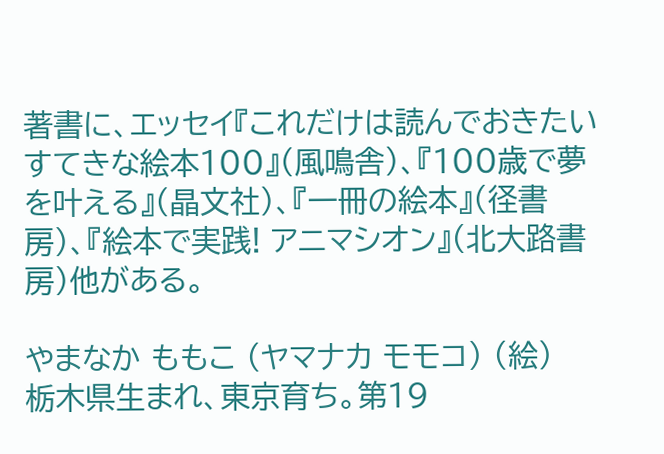著書に、エッセイ『これだけは読んでおきたい すてきな絵本100』(風鳴舎)、『100歳で夢を叶える』(晶文社)、『一冊の絵本』(径書房)、『絵本で実践! アニマシオン』(北大路書房)他がある。

やまなか ももこ (ヤマナカ モモコ) (絵)
栃木県生まれ、東京育ち。第19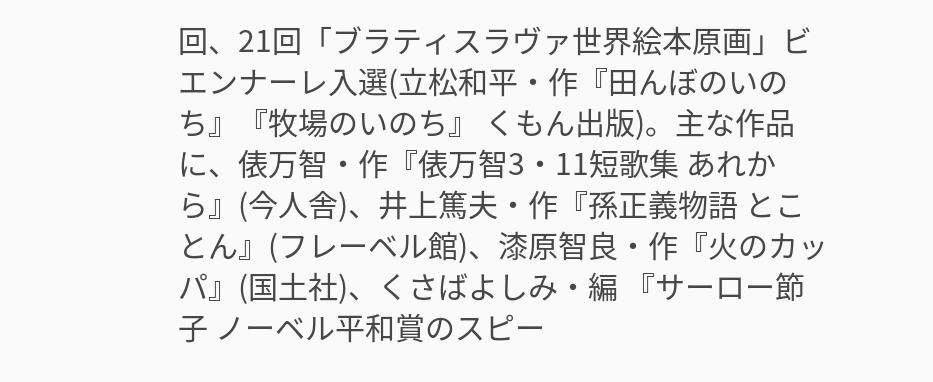回、21回「ブラティスラヴァ世界絵本原画」ビエンナーレ入選(立松和平・作『田んぼのいのち』『牧場のいのち』 くもん出版)。主な作品に、俵万智・作『俵万智3・11短歌集 あれから』(今人舎)、井上篤夫・作『孫正義物語 とことん』(フレーベル館)、漆原智良・作『火のカッパ』(国土社)、くさばよしみ・編 『サーロー節子 ノーベル平和賞のスピー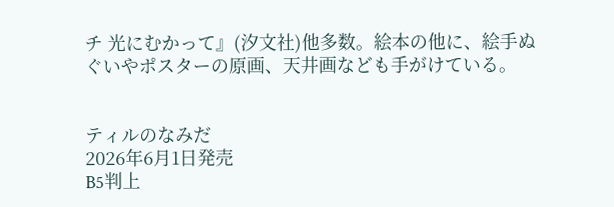チ 光にむかって』(汐文社)他多数。絵本の他に、絵手ぬぐいやポスターの原画、天井画なども手がけている。


ティルのなみだ
2026年6月1日発売
B5判上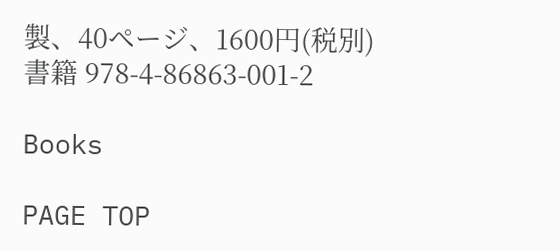製、40ページ、1600円(税別)
書籍 978-4-86863-001-2

Books

PAGE TOP